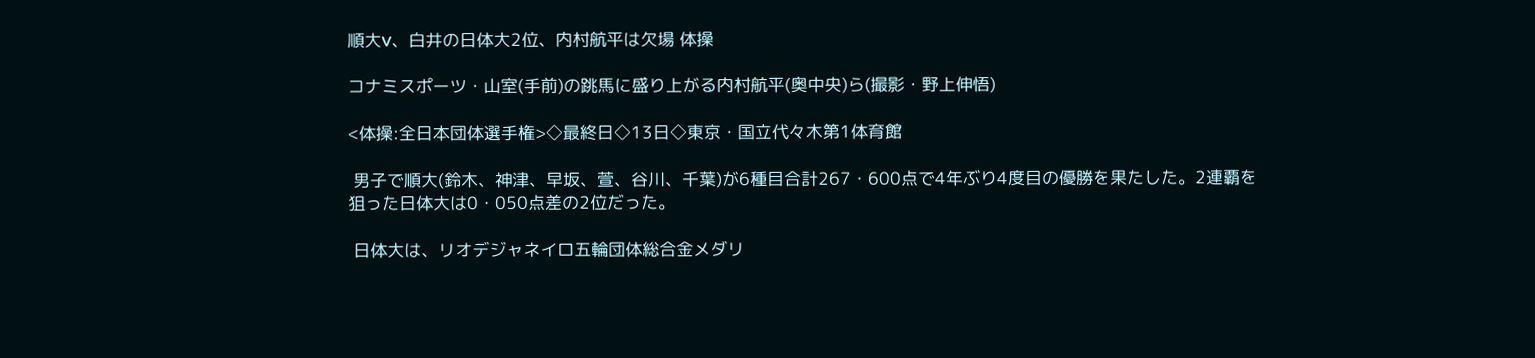順大V、白井の日体大2位、内村航平は欠場 体操

コナミスポーツ・山室(手前)の跳馬に盛り上がる内村航平(奥中央)ら(撮影・野上伸悟)

<体操:全日本団体選手権>◇最終日◇13日◇東京・国立代々木第1体育館

 男子で順大(鈴木、神津、早坂、萱、谷川、千葉)が6種目合計267・600点で4年ぶり4度目の優勝を果たした。2連覇を狙った日体大は0・050点差の2位だった。

 日体大は、リオデジャネイロ五輪団体総合金メダリ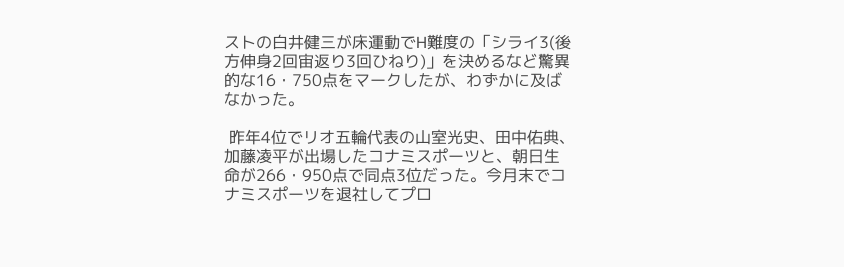ストの白井健三が床運動でH難度の「シライ3(後方伸身2回宙返り3回ひねり)」を決めるなど驚異的な16・750点をマークしたが、わずかに及ばなかった。

 昨年4位でリオ五輪代表の山室光史、田中佑典、加藤凌平が出場したコナミスポーツと、朝日生命が266・950点で同点3位だった。今月末でコナミスポーツを退社してプロ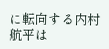に転向する内村航平は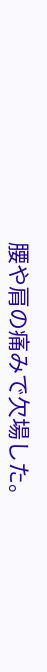腰や肩の痛みで欠場した。